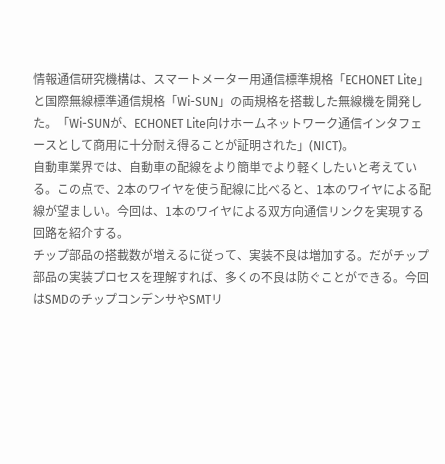情報通信研究機構は、スマートメーター用通信標準規格「ECHONET Lite」と国際無線標準通信規格「Wi-SUN」の両規格を搭載した無線機を開発した。「Wi-SUNが、ECHONET Lite向けホームネットワーク通信インタフェースとして商用に十分耐え得ることが証明された」(NICT)。
自動車業界では、自動車の配線をより簡単でより軽くしたいと考えている。この点で、2本のワイヤを使う配線に比べると、1本のワイヤによる配線が望ましい。今回は、1本のワイヤによる双方向通信リンクを実現する回路を紹介する。
チップ部品の搭載数が増えるに従って、実装不良は増加する。だがチップ部品の実装プロセスを理解すれば、多くの不良は防ぐことができる。今回はSMDのチップコンデンサやSMTリ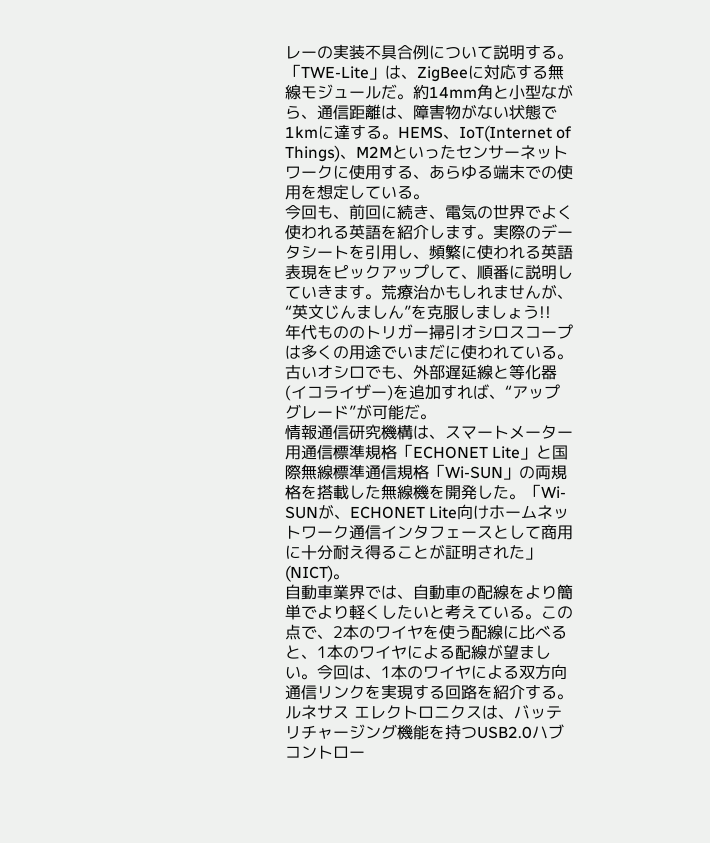レーの実装不具合例について説明する。
「TWE-Lite」は、ZigBeeに対応する無線モジュールだ。約14mm角と小型ながら、通信距離は、障害物がない状態で1kmに達する。HEMS、IoT(Internet of Things)、M2Mといったセンサーネットワークに使用する、あらゆる端末での使用を想定している。
今回も、前回に続き、電気の世界でよく使われる英語を紹介します。実際のデータシートを引用し、頻繁に使われる英語表現をピックアップして、順番に説明していきます。荒療治かもしれませんが、“英文じんましん”を克服しましょう!!
年代もののトリガー掃引オシロスコープは多くの用途でいまだに使われている。古いオシロでも、外部遅延線と等化器(イコライザー)を追加すれば、“アップグレード”が可能だ。
情報通信研究機構は、スマートメーター用通信標準規格「ECHONET Lite」と国際無線標準通信規格「Wi-SUN」の両規格を搭載した無線機を開発した。「Wi-SUNが、ECHONET Lite向けホームネットワーク通信インタフェースとして商用に十分耐え得ることが証明された」(NICT)。
自動車業界では、自動車の配線をより簡単でより軽くしたいと考えている。この点で、2本のワイヤを使う配線に比べると、1本のワイヤによる配線が望ましい。今回は、1本のワイヤによる双方向通信リンクを実現する回路を紹介する。
ルネサス エレクトロニクスは、バッテリチャージング機能を持つUSB2.0ハブコントロー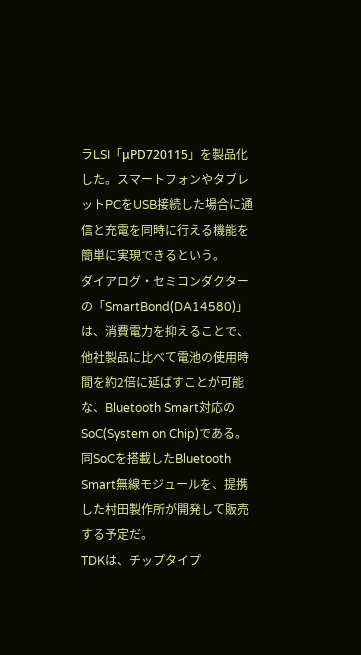ラLSI「μPD720115」を製品化した。スマートフォンやタブレットPCをUSB接続した場合に通信と充電を同時に行える機能を簡単に実現できるという。
ダイアログ・セミコンダクターの「SmartBond(DA14580)」は、消費電力を抑えることで、他社製品に比べて電池の使用時間を約2倍に延ばすことが可能な、Bluetooth Smart対応のSoC(System on Chip)である。同SoCを搭載したBluetooth Smart無線モジュールを、提携した村田製作所が開発して販売する予定だ。
TDKは、チップタイプ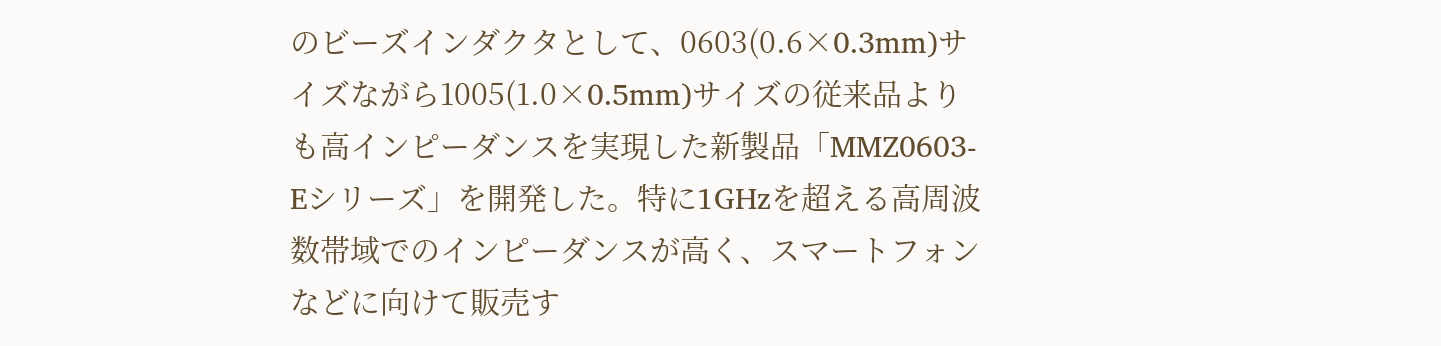のビーズインダクタとして、0603(0.6×0.3mm)サイズながら1005(1.0×0.5mm)サイズの従来品よりも高インピーダンスを実現した新製品「MMZ0603-Eシリーズ」を開発した。特に1GHzを超える高周波数帯域でのインピーダンスが高く、スマートフォンなどに向けて販売す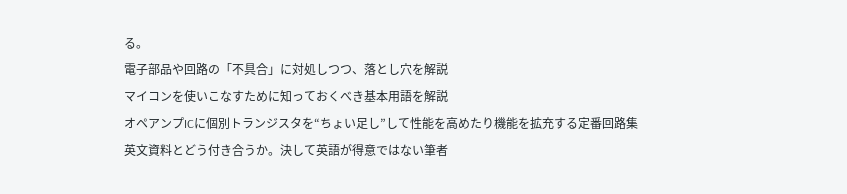る。
電子部品や回路の「不具合」に対処しつつ、落とし穴を解説
マイコンを使いこなすために知っておくべき基本用語を解説
オペアンプICに個別トランジスタを“ちょい足し”して性能を高めたり機能を拡充する定番回路集
英文資料とどう付き合うか。決して英語が得意ではない筆者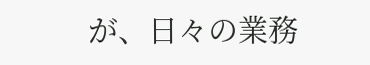が、日々の業務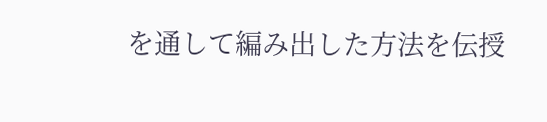を通して編み出した方法を伝授